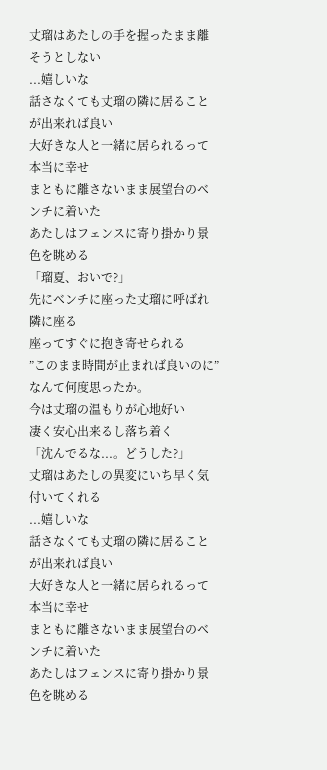丈瑠はあたしの手を握ったまま離そうとしない
...嬉しいな
話さなくても丈瑠の隣に居ることが出来れば良い
大好きな人と一緒に居られるって本当に幸せ
まともに離さないまま展望台のベンチに着いた
あたしはフェンスに寄り掛かり景色を眺める
「瑠夏、おいで?」
先にベンチに座った丈瑠に呼ばれ隣に座る
座ってすぐに抱き寄せられる
”このまま時間が止まれば良いのに”なんて何度思ったか。
今は丈瑠の温もりが心地好い
凄く安心出来るし落ち着く
「沈んでるな...。どうした?」
丈瑠はあたしの異変にいち早く気付いてくれる
...嬉しいな
話さなくても丈瑠の隣に居ることが出来れば良い
大好きな人と一緒に居られるって本当に幸せ
まともに離さないまま展望台のベンチに着いた
あたしはフェンスに寄り掛かり景色を眺める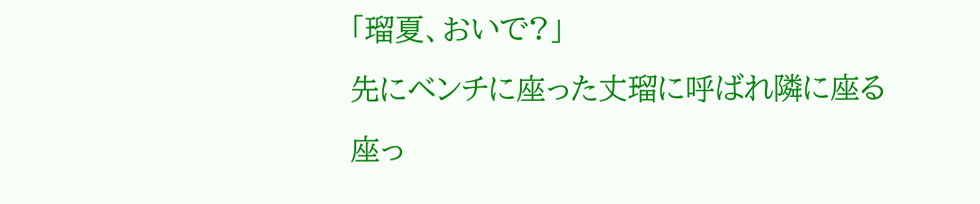「瑠夏、おいで?」
先にベンチに座った丈瑠に呼ばれ隣に座る
座っ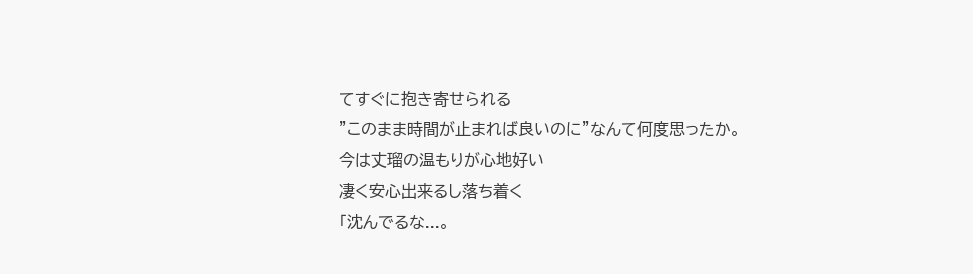てすぐに抱き寄せられる
”このまま時間が止まれば良いのに”なんて何度思ったか。
今は丈瑠の温もりが心地好い
凄く安心出来るし落ち着く
「沈んでるな...。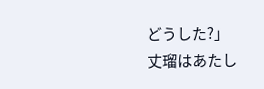どうした?」
丈瑠はあたし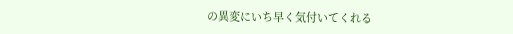の異変にいち早く気付いてくれる